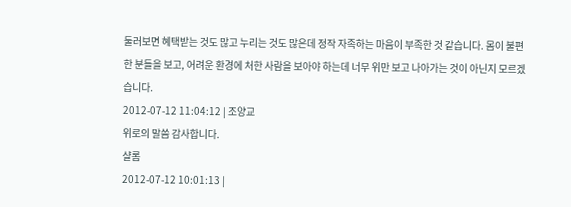둘러보면 혜택받는 것도 많고 누리는 것도 많은데 정작 자족하는 마음이 부족한 것 같습니다. 몸이 불편한 분들을 보고, 어려운 환경에 처한 사람을 보아야 하는데 너무 위만 보고 나아가는 것이 아닌지 모르겠습니다.
2012-07-12 11:04:12 | 조양교
위로의 말씀 감사합니다.
샬롬
2012-07-12 10:01:13 |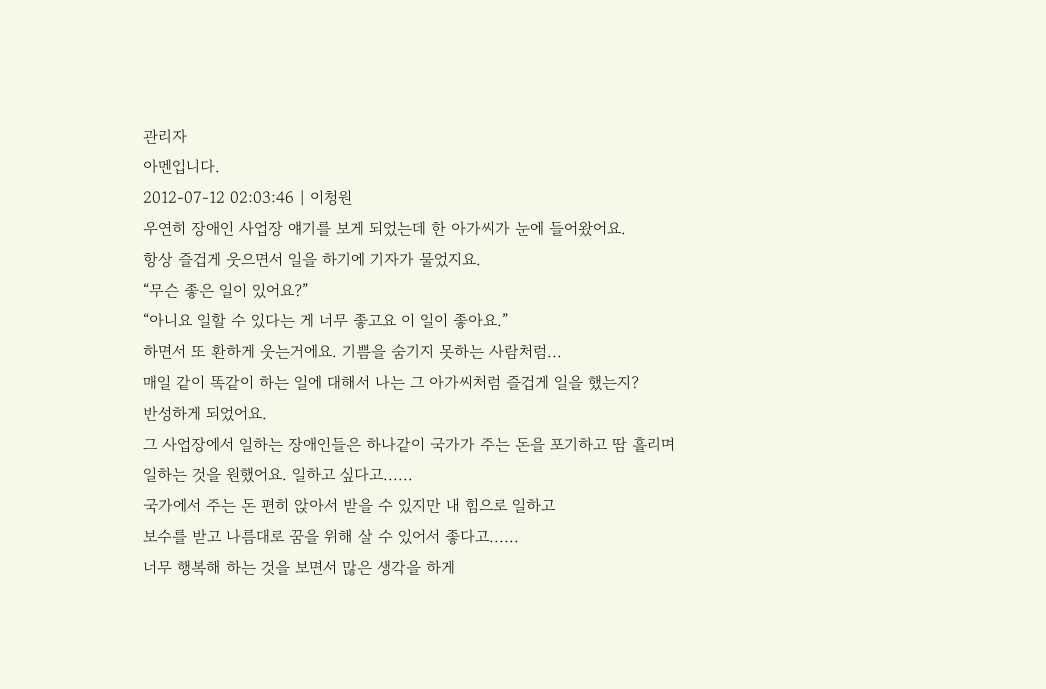관리자
아멘입니다.
2012-07-12 02:03:46 | 이청원
우연히 장애인 사업장 얘기를 보게 되었는데 한 아가씨가 눈에 들어왔어요.
항상 즐겁게 웃으면서 일을 하기에 기자가 물었지요.
“무슨 좋은 일이 있어요?”
“아니요 일할 수 있다는 게 너무 좋고요 이 일이 좋아요.”
하면서 또 환하게 웃는거에요. 기쁨을 숨기지 못하는 사람처럼...
매일 같이 똑같이 하는 일에 대해서 나는 그 아가씨처럼 즐겁게 일을 했는지?
반성하게 되었어요.
그 사업장에서 일하는 장애인들은 하나같이 국가가 주는 돈을 포기하고 땀 흘리며
일하는 것을 원했어요. 일하고 싶다고......
국가에서 주는 돈 편히 앉아서 받을 수 있지만 내 힘으로 일하고
보수를 받고 나름대로 꿈을 위해 살 수 있어서 좋다고......
너무 행복해 하는 것을 보면서 많은 생각을 하게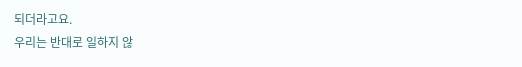되더라고요.
우리는 반대로 일하지 않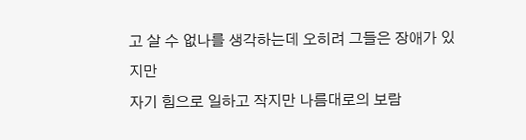고 살 수 없나를 생각하는데 오히려 그들은 장애가 있지만
자기 힘으로 일하고 작지만 나름대로의 보람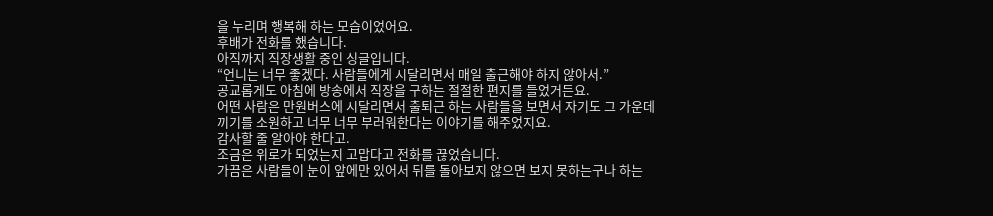을 누리며 행복해 하는 모습이었어요.
후배가 전화를 했습니다.
아직까지 직장생활 중인 싱글입니다.
“언니는 너무 좋겠다. 사람들에게 시달리면서 매일 출근해야 하지 않아서.”
공교롭게도 아침에 방송에서 직장을 구하는 절절한 편지를 들었거든요.
어떤 사람은 만원버스에 시달리면서 출퇴근 하는 사람들을 보면서 자기도 그 가운데
끼기를 소원하고 너무 너무 부러워한다는 이야기를 해주었지요.
감사할 줄 알아야 한다고.
조금은 위로가 되었는지 고맙다고 전화를 끊었습니다.
가끔은 사람들이 눈이 앞에만 있어서 뒤를 돌아보지 않으면 보지 못하는구나 하는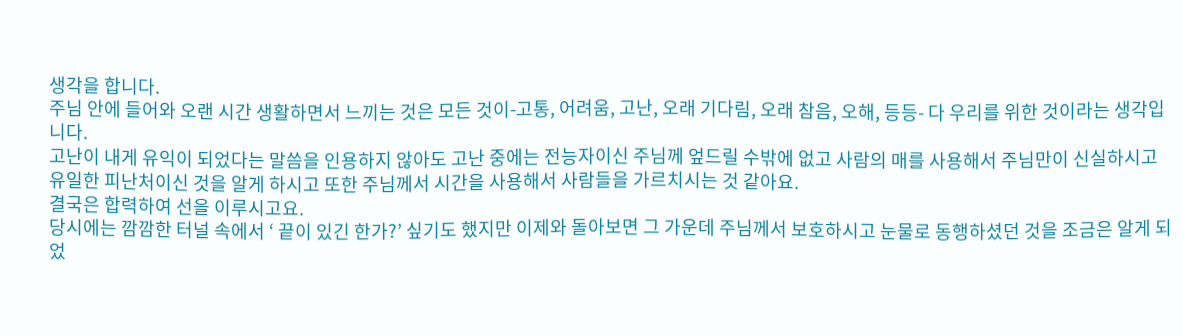생각을 합니다.
주님 안에 들어와 오랜 시간 생활하면서 느끼는 것은 모든 것이-고통, 어려움, 고난, 오래 기다림, 오래 참음, 오해, 등등- 다 우리를 위한 것이라는 생각입니다.
고난이 내게 유익이 되었다는 말씀을 인용하지 않아도 고난 중에는 전능자이신 주님께 엎드릴 수밖에 없고 사람의 매를 사용해서 주님만이 신실하시고 유일한 피난처이신 것을 알게 하시고 또한 주님께서 시간을 사용해서 사람들을 가르치시는 것 같아요.
결국은 합력하여 선을 이루시고요.
당시에는 깜깜한 터널 속에서 ‘ 끝이 있긴 한가?’ 싶기도 했지만 이제와 돌아보면 그 가운데 주님께서 보호하시고 눈물로 동행하셨던 것을 조금은 알게 되었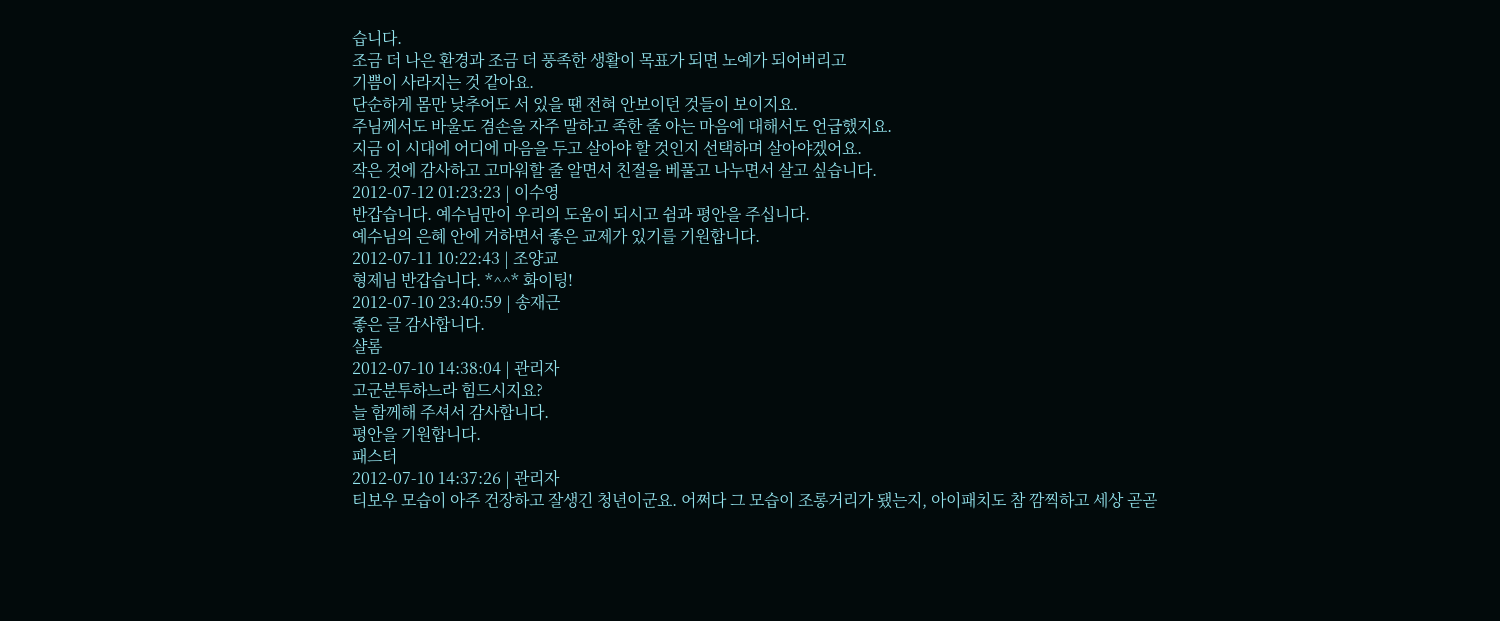습니다.
조금 더 나은 환경과 조금 더 풍족한 생활이 목표가 되면 노예가 되어버리고
기쁨이 사라지는 것 같아요.
단순하게 몸만 낮추어도 서 있을 땐 전혀 안보이던 것들이 보이지요.
주님께서도 바울도 겸손을 자주 말하고 족한 줄 아는 마음에 대해서도 언급했지요.
지금 이 시대에 어디에 마음을 두고 살아야 할 것인지 선택하며 살아야겠어요.
작은 것에 감사하고 고마워할 줄 알면서 친절을 베풀고 나누면서 살고 싶습니다.
2012-07-12 01:23:23 | 이수영
반갑습니다. 예수님만이 우리의 도움이 되시고 쉼과 평안을 주십니다.
예수님의 은혜 안에 거하면서 좋은 교제가 있기를 기원합니다.
2012-07-11 10:22:43 | 조양교
형제님 반갑습니다. *^^* 화이팅!
2012-07-10 23:40:59 | 송재근
좋은 글 감사합니다.
샬롬
2012-07-10 14:38:04 | 관리자
고군분투하느라 힘드시지요?
늘 함께해 주셔서 감사합니다.
평안을 기원합니다.
패스터
2012-07-10 14:37:26 | 관리자
티보우 모습이 아주 건장하고 잘생긴 청년이군요. 어쩌다 그 모습이 조롱거리가 됐는지, 아이패치도 참 깜찍하고 세상 곧곧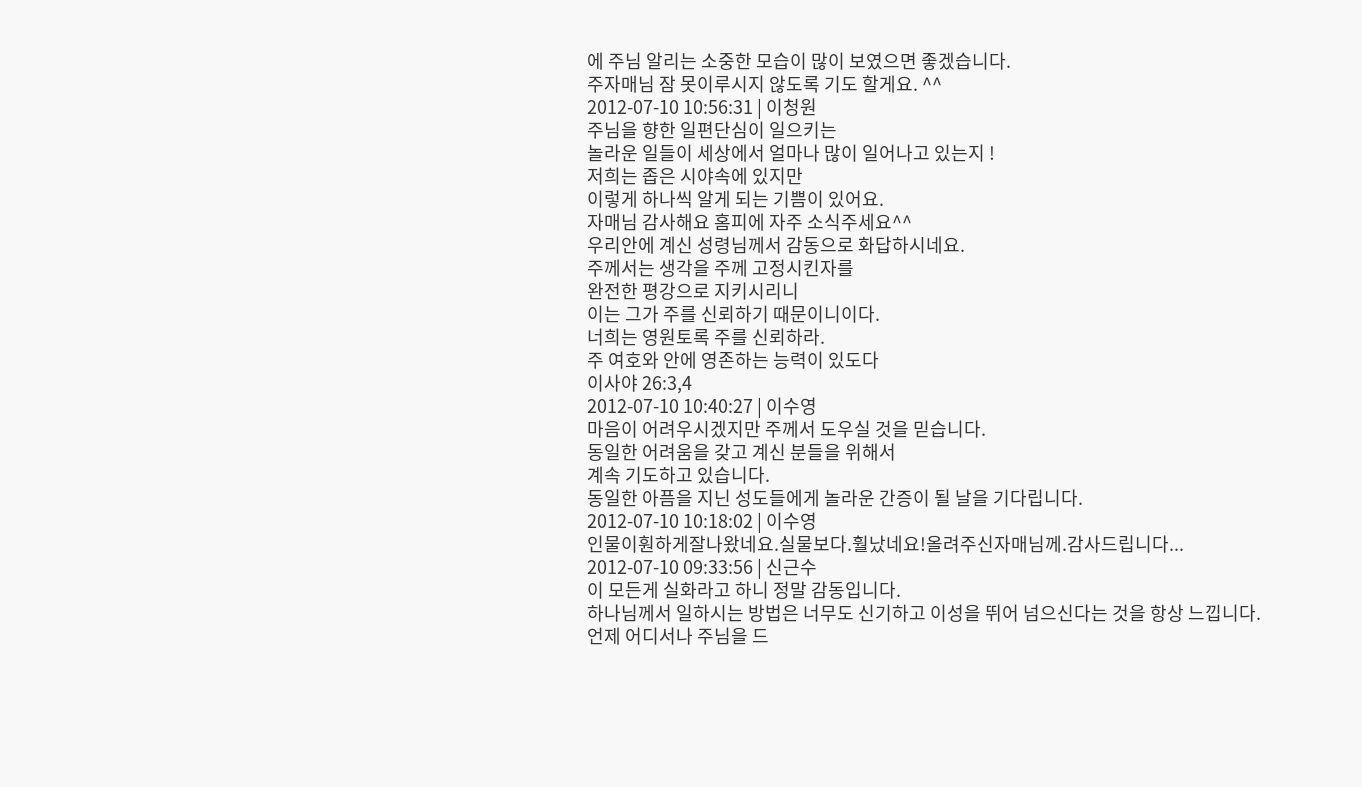에 주님 알리는 소중한 모습이 많이 보였으면 좋겠습니다.
주자매님 잠 못이루시지 않도록 기도 할게요. ^^
2012-07-10 10:56:31 | 이청원
주님을 향한 일편단심이 일으키는
놀라운 일들이 세상에서 얼마나 많이 일어나고 있는지 !
저희는 좁은 시야속에 있지만
이렇게 하나씩 알게 되는 기쁨이 있어요.
자매님 감사해요 홈피에 자주 소식주세요^^
우리안에 계신 성령님께서 감동으로 화답하시네요.
주께서는 생각을 주께 고정시킨자를
완전한 평강으로 지키시리니
이는 그가 주를 신뢰하기 때문이니이다.
너희는 영원토록 주를 신뢰하라.
주 여호와 안에 영존하는 능력이 있도다
이사야 26:3,4
2012-07-10 10:40:27 | 이수영
마음이 어려우시겠지만 주께서 도우실 것을 믿습니다.
동일한 어려움을 갖고 계신 분들을 위해서
계속 기도하고 있습니다.
동일한 아픔을 지닌 성도들에게 놀라운 간증이 될 날을 기다립니다.
2012-07-10 10:18:02 | 이수영
인물이훤하게잘나왔네요.실물보다.훨났네요!올려주신자매님께.감사드립니다...
2012-07-10 09:33:56 | 신근수
이 모든게 실화라고 하니 정말 감동입니다.
하나님께서 일하시는 방법은 너무도 신기하고 이성을 뛰어 넘으신다는 것을 항상 느낍니다.
언제 어디서나 주님을 드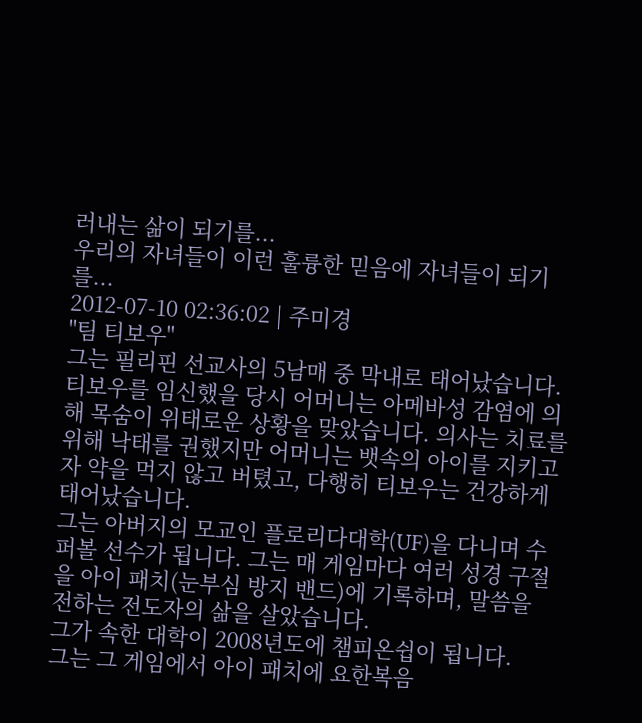러내는 삶이 되기를...
우리의 자녀들이 이런 훌륭한 믿음에 자녀들이 되기를...
2012-07-10 02:36:02 | 주미경
"팀 티보우"
그는 필리핀 선교사의 5남매 중 막내로 태어났습니다. 티보우를 임신했을 당시 어머니는 아메바성 감염에 의해 목숨이 위태로운 상황을 맞았습니다. 의사는 치료를 위해 낙태를 권했지만 어머니는 뱃속의 아이를 지키고자 약을 먹지 않고 버텼고, 다행히 티보우는 건강하게 태어났습니다.
그는 아버지의 모교인 플로리다대학(UF)을 다니며 수퍼볼 선수가 됩니다. 그는 매 게임마다 여러 성경 구절을 아이 패치(눈부심 방지 밴드)에 기록하며, 말씀을 전하는 전도자의 삶을 살았습니다.
그가 속한 대학이 2008년도에 챔피온쉽이 됩니다.
그는 그 게임에서 아이 패치에 요한복음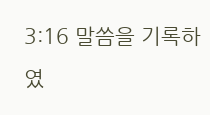3:16 말씀을 기록하였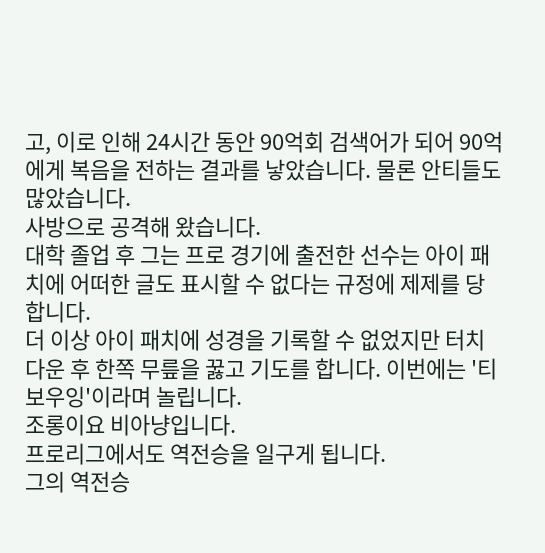고, 이로 인해 24시간 동안 90억회 검색어가 되어 90억에게 복음을 전하는 결과를 낳았습니다. 물론 안티들도 많았습니다.
사방으로 공격해 왔습니다.
대학 졸업 후 그는 프로 경기에 출전한 선수는 아이 패치에 어떠한 글도 표시할 수 없다는 규정에 제제를 당합니다.
더 이상 아이 패치에 성경을 기록할 수 없었지만 터치다운 후 한쪽 무릎을 꿇고 기도를 합니다. 이번에는 '티보우잉'이라며 놀립니다.
조롱이요 비아냥입니다.
프로리그에서도 역전승을 일구게 됩니다.
그의 역전승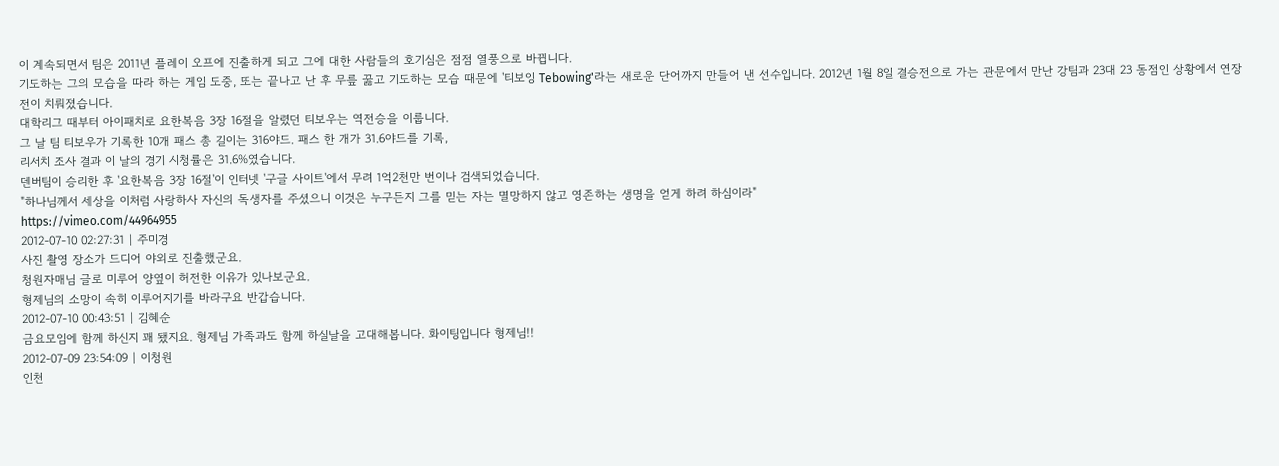이 계속되면서 팀은 2011년 플레이 오프에 진출하게 되고 그에 대한 사람들의 호기심은 점점 열풍으로 바뀝니다.
기도하는 그의 모습을 따라 하는 게임 도중, 또는 끝나고 난 후 무릎 꿇고 기도하는 모습 때문에 '티보잉 Tebowing'라는 새로운 단어까지 만들어 낸 선수입니다. 2012년 1월 8일 결승전으로 가는 관문에서 만난 강팀과 23대 23 동점인 상황에서 연장전이 치뤄졌습니다.
대학리그 때부터 아이패치로 요한복음 3장 16절을 알렸던 티보우는 역전승을 이룹니다.
그 날 팀 티보우가 기록한 10개 패스 총 길이는 316야드. 패스 한 개가 31.6야드를 기록,
리서치 조사 결과 이 날의 경기 시청률은 31.6%였습니다.
덴버팀이 승리한 후 '요한복음 3장 16절'이 인터넷 '구글 사이트'에서 무려 1억2천만 번이나 검색되었습니다.
"하나님께서 세상을 이처럼 사랑하사 자신의 독생자를 주셨으니 이것은 누구든지 그를 믿는 자는 멸망하지 않고 영존하는 생명을 얻게 하려 하심이라"
https://vimeo.com/44964955
2012-07-10 02:27:31 | 주미경
사진 촬영 장소가 드디어 야외로 진출했군요.
청원자매님 글로 미루어 양옆이 허전한 이유가 있나보군요.
형제님의 소망이 속히 이루어지기를 바라구요 반갑습니다.
2012-07-10 00:43:51 | 김혜순
금요모임에 함께 하신지 꽤 됐지요. 형제님 가족과도 함께 하실날을 고대해봅니다. 화이팅입니다 형제님!!
2012-07-09 23:54:09 | 이청원
인천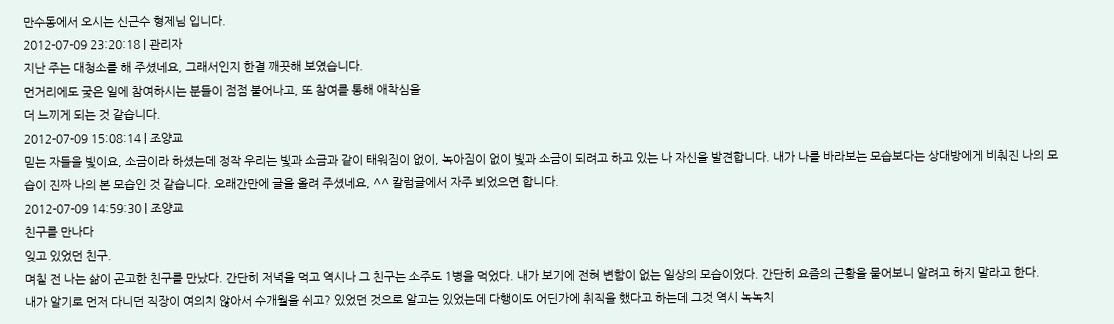만수동에서 오시는 신근수 형제님 입니다.
2012-07-09 23:20:18 | 관리자
지난 주는 대청소를 해 주셨네요, 그래서인지 한결 깨끗해 보였습니다.
먼거리에도 궂은 일에 참여하시는 분들이 점점 불어나고, 또 참여를 통해 애착심을
더 느끼게 되는 것 같습니다.
2012-07-09 15:08:14 | 조양교
믿는 자들을 빛이요, 소금이라 하셨는데 정작 우리는 빛과 소금과 같이 태워짐이 없이, 녹아짐이 없이 빛과 소금이 되려고 하고 있는 나 자신을 발견합니다. 내가 나를 바라보는 모습보다는 상대방에게 비춰진 나의 모습이 진짜 나의 본 모습인 것 같습니다. 오래간만에 글을 올려 주셨네요, ^^ 칼럼글에서 자주 뵈었으면 합니다.
2012-07-09 14:59:30 | 조양교
친구를 만나다
잊고 있었던 친구.
며칠 전 나는 삶이 곤고한 친구를 만났다. 간단히 저녁을 먹고 역시나 그 친구는 소주도 1병을 먹었다. 내가 보기에 전혀 변함이 없는 일상의 모습이었다. 간단히 요즘의 근황을 물어보니 알려고 하지 말라고 한다.
내가 알기로 먼저 다니던 직장이 여의치 않아서 수개월을 쉬고? 있었던 것으로 알고는 있었는데 다행이도 어딘가에 취직을 했다고 하는데 그것 역시 녹녹치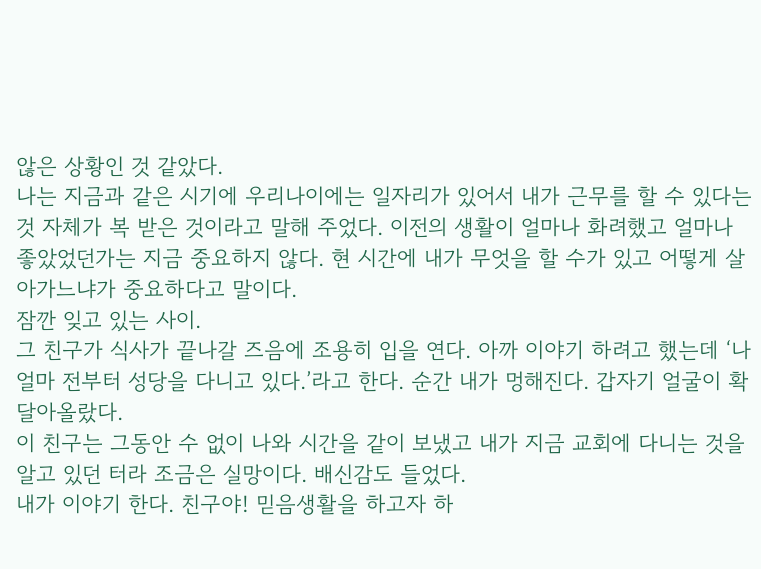않은 상황인 것 같았다.
나는 지금과 같은 시기에 우리나이에는 일자리가 있어서 내가 근무를 할 수 있다는 것 자체가 복 받은 것이라고 말해 주었다. 이전의 생활이 얼마나 화려했고 얼마나 좋았었던가는 지금 중요하지 않다. 현 시간에 내가 무엇을 할 수가 있고 어떻게 살아가느냐가 중요하다고 말이다.
잠깐 잊고 있는 사이.
그 친구가 식사가 끝나갈 즈음에 조용히 입을 연다. 아까 이야기 하려고 했는데 ‘나 얼마 전부터 성당을 다니고 있다.’라고 한다. 순간 내가 멍해진다. 갑자기 얼굴이 확 달아올랐다.
이 친구는 그동안 수 없이 나와 시간을 같이 보냈고 내가 지금 교회에 다니는 것을 알고 있던 터라 조금은 실망이다. 배신감도 들었다.
내가 이야기 한다. 친구야! 믿음생활을 하고자 하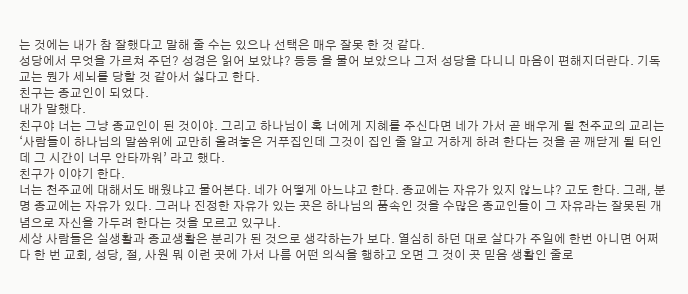는 것에는 내가 참 잘했다고 말해 줄 수는 있으나 선택은 매우 잘못 한 것 같다.
성당에서 무엇을 가르쳐 주던? 성경은 읽어 보았냐? 등등 을 물어 보았으나 그저 성당을 다니니 마음이 편해지더란다. 기독교는 뭔가 세뇌를 당할 것 같아서 싫다고 한다.
친구는 종교인이 되었다.
내가 말했다.
친구야 너는 그냥 종교인이 된 것이야. 그리고 하나님이 혹 너에게 지혜를 주신다면 네가 가서 곧 배우게 될 천주교의 교리는 ‘사람들이 하나님의 말씀위에 교만히 올려놓은 거푸집인데 그것이 집인 줄 알고 거하게 하려 한다는 것을 곧 깨닫게 될 터인데 그 시간이 너무 안타까워’ 라고 했다.
친구가 이야기 한다.
너는 천주교에 대해서도 배웠냐고 물어본다. 네가 어떻게 아느냐고 한다. 종교에는 자유가 있지 않느냐? 고도 한다. 그래, 분명 종교에는 자유가 있다. 그러나 진정한 자유가 있는 곳은 하나님의 품속인 것을 수많은 종교인들이 그 자유라는 잘못된 개념으로 자신을 가두려 한다는 것을 모르고 있구나.
세상 사람들은 실생활과 종교생활은 분리가 된 것으로 생각하는가 보다. 열심히 하던 대로 살다가 주일에 한번 아니면 어쩌다 한 번 교회, 성당, 절, 사원 뭐 이런 곳에 가서 나름 어떤 의식을 행하고 오면 그 것이 곳 믿음 생활인 줄로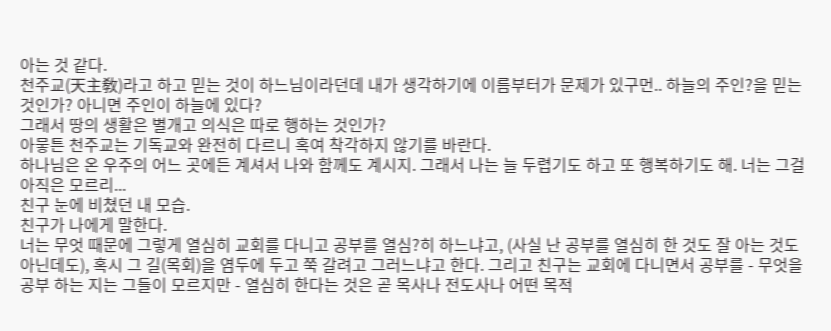아는 것 같다.
천주교(天主敎)라고 하고 믿는 것이 하느님이라던데 내가 생각하기에 이름부터가 문제가 있구먼.. 하늘의 주인?을 믿는 것인가? 아니면 주인이 하늘에 있다?
그래서 땅의 생활은 별개고 의식은 따로 행하는 것인가?
아뭏튼 천주교는 기독교와 완전히 다르니 혹여 착각하지 않기를 바란다.
하나님은 온 우주의 어느 곳에든 계셔서 나와 함께도 계시지. 그래서 나는 늘 두렵기도 하고 또 행복하기도 해. 너는 그걸 아직은 모르리...
친구 눈에 비쳤던 내 모습.
친구가 나에게 말한다.
너는 무엇 때문에 그렇게 열심히 교회를 다니고 공부를 열심?히 하느냐고, (사실 난 공부를 열심히 한 것도 잘 아는 것도 아닌데도), 혹시 그 길(목회)을 염두에 두고 쭉 갈려고 그러느냐고 한다. 그리고 친구는 교회에 다니면서 공부를 - 무엇을 공부 하는 지는 그들이 모르지만 - 열심히 한다는 것은 곧 목사나 전도사나 어떤 목적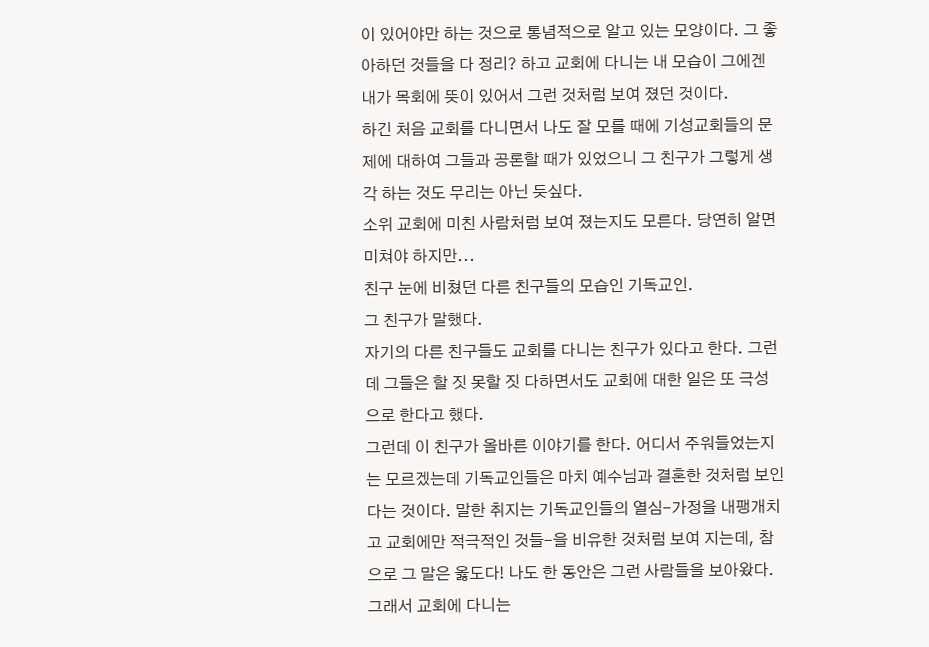이 있어야만 하는 것으로 통념적으로 알고 있는 모양이다. 그 좋아하던 것들을 다 정리? 하고 교회에 다니는 내 모습이 그에겐 내가 목회에 뜻이 있어서 그런 것처럼 보여 졌던 것이다.
하긴 처음 교회를 다니면서 나도 잘 모를 때에 기성교회들의 문제에 대하여 그들과 공론할 때가 있었으니 그 친구가 그렇게 생각 하는 것도 무리는 아닌 듯싶다.
소위 교회에 미친 사람처럼 보여 졌는지도 모른다. 당연히 알면 미쳐야 하지만...
친구 눈에 비쳤던 다른 친구들의 모습인 기독교인.
그 친구가 말했다.
자기의 다른 친구들도 교회를 다니는 친구가 있다고 한다. 그런데 그들은 할 짓 못할 짓 다하면서도 교회에 대한 일은 또 극성으로 한다고 했다.
그런데 이 친구가 올바른 이야기를 한다. 어디서 주워들었는지는 모르겠는데 기독교인들은 마치 예수님과 결혼한 것처럼 보인다는 것이다. 말한 취지는 기독교인들의 열심-가정을 내팽개치고 교회에만 적극적인 것들-을 비유한 것처럼 보여 지는데, 참으로 그 말은 옳도다! 나도 한 동안은 그런 사람들을 보아왔다. 그래서 교회에 다니는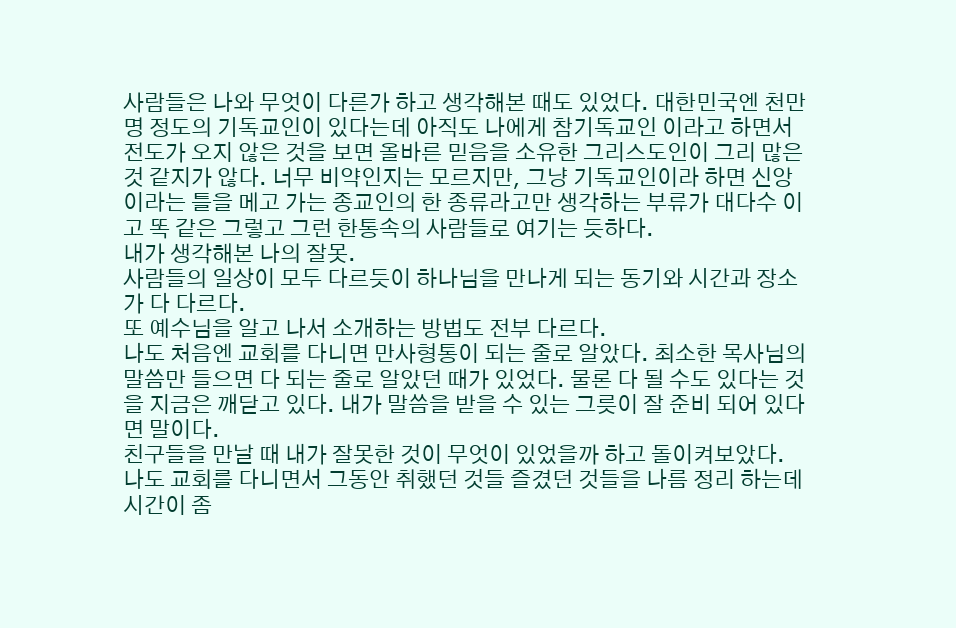사람들은 나와 무엇이 다른가 하고 생각해본 때도 있었다. 대한민국엔 천만 명 정도의 기독교인이 있다는데 아직도 나에게 참기독교인 이라고 하면서 전도가 오지 않은 것을 보면 올바른 믿음을 소유한 그리스도인이 그리 많은 것 같지가 않다. 너무 비약인지는 모르지만, 그냥 기독교인이라 하면 신앙이라는 틀을 메고 가는 종교인의 한 종류라고만 생각하는 부류가 대다수 이고 똑 같은 그렇고 그런 한통속의 사람들로 여기는 듯하다.
내가 생각해본 나의 잘못.
사람들의 일상이 모두 다르듯이 하나님을 만나게 되는 동기와 시간과 장소가 다 다르다.
또 예수님을 알고 나서 소개하는 방법도 전부 다르다.
나도 처음엔 교회를 다니면 만사형통이 되는 줄로 알았다. 최소한 목사님의 말씀만 들으면 다 되는 줄로 알았던 때가 있었다. 물론 다 될 수도 있다는 것을 지금은 깨닫고 있다. 내가 말씀을 받을 수 있는 그릇이 잘 준비 되어 있다면 말이다.
친구들을 만날 때 내가 잘못한 것이 무엇이 있었을까 하고 돌이켜보았다.
나도 교회를 다니면서 그동안 취했던 것들 즐겼던 것들을 나름 정리 하는데 시간이 좀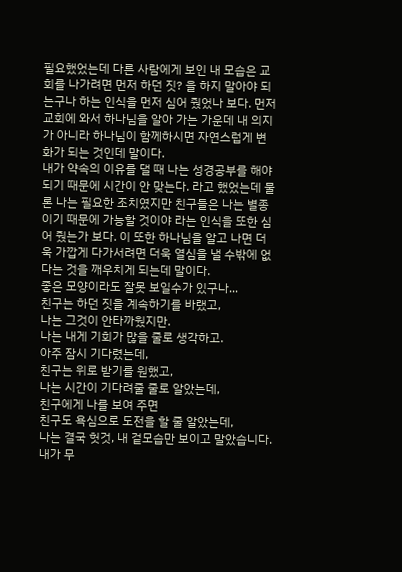필요했었는데 다른 사람에게 보인 내 모습은 교회를 나가려면 먼저 하던 짓? 을 하지 말아야 되는구나 하는 인식을 먼저 심어 줬었나 보다. 먼저 교회에 와서 하나님을 알아 가는 가운데 내 의지가 아니라 하나님이 함께하시면 자연스럽게 변화가 되는 것인데 말이다.
내가 약속의 이유를 댈 때 나는 성경공부를 해야 되기 때문에 시간이 안 맞는다. 라고 했었는데 물론 나는 필요한 조치였지만 친구들은 나는 별종이기 때문에 가능할 것이야 라는 인식을 또한 심어 줬는가 보다. 이 또한 하나님을 알고 나면 더욱 가깝게 다가서려면 더욱 열심을 낼 수밖에 없다는 것을 깨우치게 되는데 말이다.
좋은 모양이라도 잘못 보일수가 있구나...
친구는 하던 짓을 계속하기를 바랬고,
나는 그것이 안타까웠지만.
나는 내게 기회가 많을 줄로 생각하고.
아주 잠시 기다렸는데,
친구는 위로 받기를 원했고,
나는 시간이 기다려줄 줄로 알았는데,
친구에게 나를 보여 주면
친구도 욕심으로 도전을 할 줄 알았는데,
나는 결국 헛것, 내 겉모습만 보이고 말았습니다.
내가 무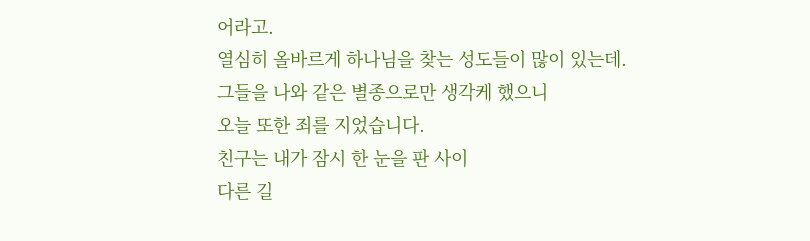어라고.
열심히 올바르게 하나님을 찾는 성도들이 많이 있는데.
그들을 나와 같은 별종으로만 생각케 했으니
오늘 또한 죄를 지었습니다.
친구는 내가 잠시 한 눈을 판 사이
다른 길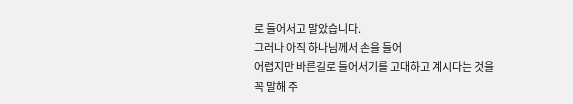로 들어서고 말았습니다.
그러나 아직 하나님께서 손을 들어
어렵지만 바른길로 들어서기를 고대하고 계시다는 것을
꼭 말해 주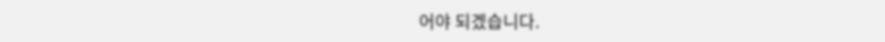어야 되겠습니다.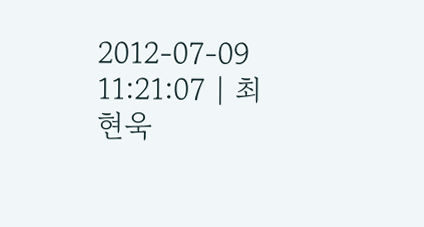2012-07-09 11:21:07 | 최현욱